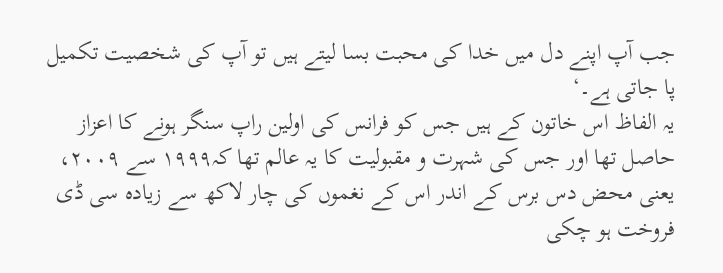جب آپ اپنے دل میں خدا کی محبت بسا لیتے ہیں تو آپ کی شخصیت تکمیل پا جاتی ہے۔‘
یہ الفاظ اس خاتون کے ہیں جس کو فرانس کی اولین راپ سنگر ہونے کا اعزاز حاصل تھا اور جس کی شہرت و مقبولیت کا یہ عالم تھا کہ۱۹۹۹ سے ۲۰۰۹، یعنی محض دس برس کے اندر اس کے نغموں کی چار لاکھ سے زیادہ سی ڈی فروخت ہو چکی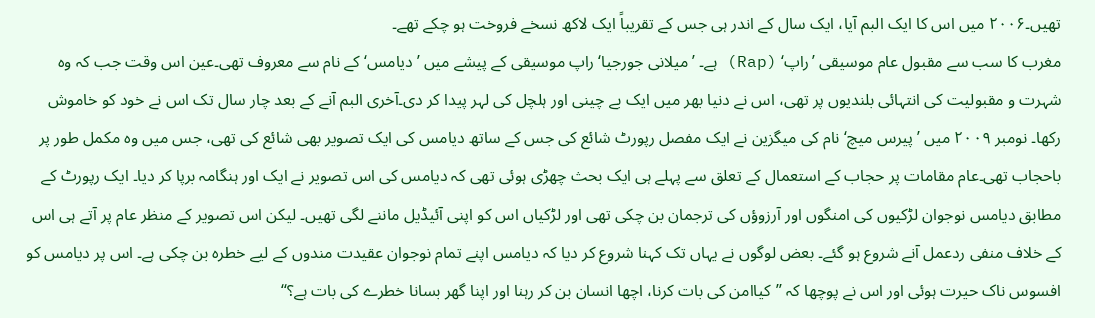تھیں۔۲۰۰۶ میں اس کا ایک البم آیا، ایک سال کے اندر ہی جس کے تقریباً ایک لاکھ نسخے فروخت ہو چکے تھے۔
مغرب کا سب سے مقبول عام موسیقی ’راپ‘ (Rap) ہے۔ ’میلانی جورجیا‘ راپ موسیقی کے پیشے میں ’دیامس‘ کے نام سے معروف تھی۔عین اس وقت جب کہ وہ شہرت و مقبولیت کی انتہائی بلندیوں پر تھی، اس نے دنیا بھر میں ایک بے چینی اور ہلچل کی لہر پیدا کر دی۔آخری البم آنے کے بعد چار سال تک اس نے خود کو خاموش رکھا۔ نومبر ۲۰۰۹ میں ’پیرس میچ‘ نام کی میگزین نے ایک مفصل رپورٹ شائع کی جس کے ساتھ دیامس کی ایک تصویر بھی شائع کی تھی، جس میں وہ مکمل طور پر باحجاب تھی۔عام مقامات پر حجاب کے استعمال کے تعلق سے پہلے ہی ایک بحث چھڑی ہوئی تھی کہ دیامس کی اس تصویر نے ایک اور ہنگامہ برپا کر دیا۔ ایک رپورٹ کے مطابق دیامس نوجوان لڑکیوں کی امنگوں اور آرزوؤں کی ترجمان بن چکی تھی اور لڑکیاں اس کو اپنی آئیڈیل ماننے لگی تھیں۔ لیکن اس تصویر کے منظر عام پر آتے ہی اس کے خلاف منفی ردعمل آنے شروع ہو گئے۔ بعض لوگوں نے یہاں تک کہنا شروع کر دیا کہ دیامس اپنے تمام نوجوان عقیدت مندوں کے لیے خطرہ بن چکی ہے۔ اس پر دیامس کو افسوس ناک حیرت ہوئی اور اس نے پوچھا کہ ’’کیاامن کی بات کرنا، اچھا انسان بن کر رہنا اور اپنا گھر بسانا خطرے کی بات ہے؟‘‘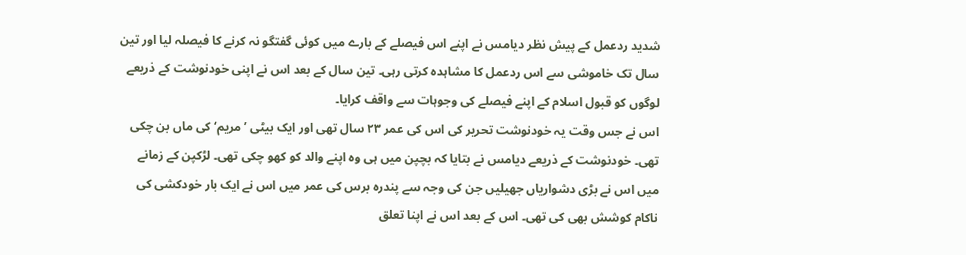شدید ردعمل کے پیش نظر دیامس نے اپنے اس فیصلے کے بارے میں کوئی گفتگو نہ کرنے کا فیصلہ لیا اور تین سال تک خاموشی سے اس ردعمل کا مشاہدہ کرتی رہی۔ تین سال کے بعد اس نے اپنی خودنوشت کے ذریعے لوگوں کو قبول اسلام کے اپنے فیصلے کی وجوہات سے واقف کرایا۔
اس نے جس وقت یہ خودنوشت تحریر کی اس کی عمر ۲۳ سال تھی اور ایک بیٹی ’مریم‘ کی ماں بن چکی تھی۔ خودنوشت کے ذریعے دیامس نے بتایا کہ بچپن میں ہی وہ اپنے والد کو کھو چکی تھی۔ لڑکپن کے زمانے میں اس نے بڑی دشواریاں جھیلیں جن کی وجہ سے پندرہ برس کی عمر میں اس نے ایک بار خودکشی کی ناکام کوشش بھی کی تھی۔ اس کے بعد اس نے اپنا تعلق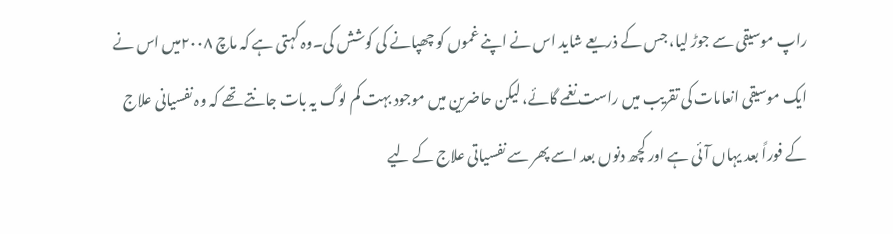راپ موسیقی سے جوڑ لیا، جس کے ذریعے شاید اس نے اپنے غموں کو چھپانے کی کوشش کی۔وہ کہتی ہے کہ ماچ ۲۰۰۸میں اس نے ایک موسیقی انعامات کی تقریب میں راست نغمے گائے، لیکن حاضرین میں موجود بہت کم لوگ یہ بات جانتے تھے کہ وہ نفسیانی علاج کے فوراً بعد یہاں آئی ہے اور کچھ دنوں بعد اسے پھر سے نفسیاتی علاج کے لیے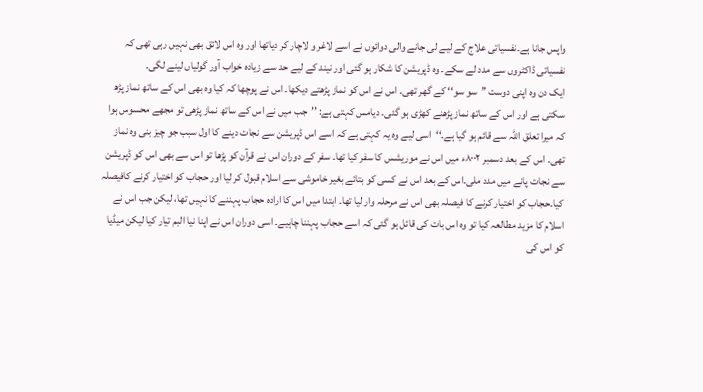واپس جانا ہے۔نفسیاتی علاج کے لیے لی جانے والی دوائوں نے اسے لاغر و لاچار کر دیاتھا اور وہ اس لائق بھی نہیں رہی تھی کہ نفسیاتی ڈاکٹروں سے مدد لے سکے۔ وہ ڈپریشن کا شکار ہو گئی اور نیند کے لیے حد سے زیادہ خواب آور گولیاں لینے لگی۔
ایک دن وہ اپنی دوست ’’سو سو‘‘ کے گھر تھی۔ اس نے اس کو نماز پڑھتے دیکھا۔ اس نے پوچھا کہ کیا وہ بھی اس کے ساتھ نماز پڑھ سکتی ہے اور اس کے ساتھ نماز پڑھنے کھڑی ہو گئی۔ دیامس کہتی ہے: ’’جب میں نے اس کے ساتھ نماز پڑھی تو مجھے محسوس ہوا کہ میرا تعلق اللہ سے قائم ہو گیا ہے۔‘‘اسی لیے وہ یہ کہتی ہے کہ اسے اس ڈپریشن سے نجات دینے کا اول سبب جو چیز بنی وہ نماز تھی۔ اس کے بعد دسمبر ۸۰۰۲ء میں اس نے موریشس کا سفر کیا تھا۔ سفر کے دوران اس نے قرآن کو پڑھا تو اس سے بھی اس کو ڈپریشن سے نجات پانے میں مدد ملی۔اس کے بعد اس نے کسی کو بتائے بغیر خاموشی سے اسلام قبول کر لیا اور حجاب کو اختیار کرنے کافیصلہ کیا۔حجاب کو اختیار کرنے کا فیصلہ بھی اس نے مرحلہ وار لیا تھا۔ ابتدا میں اس کا ارادہ حجاب پہننے کا نہیں تھا، لیکن جب اس نے اسلام کا مزید مطالعہ کیا تو وہ اس بات کی قائل ہو گئی کہ اسے حجاب پہننا چاہیے۔ اسی دوران اس نے اپنا نیا البم تیار کیا لیکن میڈیا کو اس کی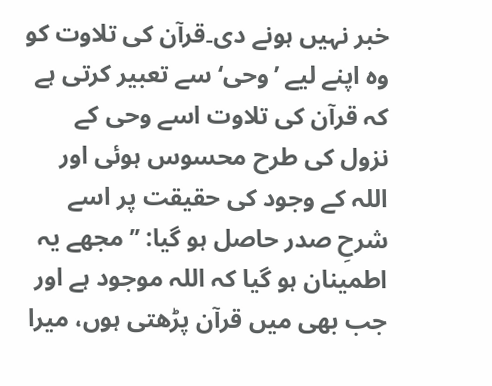خبر نہیں ہونے دی۔قرآن کی تلاوت کو وہ اپنے لیے ’وحی‘ سے تعبیر کرتی ہے کہ قرآن کی تلاوت اسے وحی کے نزول کی طرح محسوس ہوئی اور اللہ کے وجود کی حقیقت پر اسے شرحِ صدر حاصل ہو گیا: ’’مجھے یہ اطمینان ہو گیا کہ اللہ موجود ہے اور جب بھی میں قرآن پڑھتی ہوں، میرا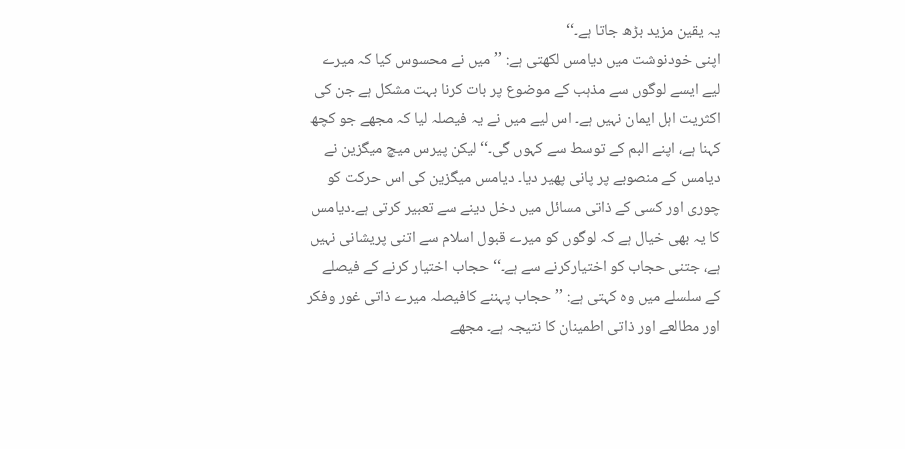یہ یقین مزید بڑھ جاتا ہے۔‘‘
اپنی خودنوشت میں دیامس لکھتی ہے: ’’میں نے محسوس کیا کہ میرے لیے ایسے لوگوں سے مذہب کے موضوع پر بات کرنا بہت مشکل ہے جن کی اکثریت اہل ایمان نہیں ہے۔ اس لیے میں نے یہ فیصلہ لیا کہ مجھے جو کچھ کہنا ہے، اپنے البم کے توسط سے کہوں گی۔‘‘ لیکن پیرس میچ میگزین نے دیامس کے منصوبے پر پانی پھیر دیا۔ دیامس میگزین کی اس حرکت کو چوری اور کسی کے ذاتی مسائل میں دخل دینے سے تعبیر کرتی ہے۔دیامس کا یہ بھی خیال ہے کہ لوگوں کو میرے قبول اسلام سے اتنی پریشانی نہیں ہے، جتنی حجاب کو اختیارکرنے سے ہے۔‘‘ حجاب اختیار کرنے کے فیصلے کے سلسلے میں وہ کہتی ہے: ’’حجاب پہننے کافیصلہ میرے ذاتی غور وفکر اور مطالعے اور ذاتی اطمینان کا نتیجہ ہے۔ مجھے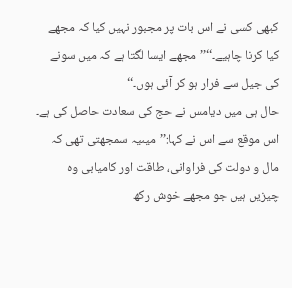کبھی کسی نے اس بات پر مجبور نہیں کیا کہ مجھے کیا کرنا چاہیے۔‘‘’’مجھے ایسا لگتا ہے کہ میں سونے کی جیل سے فرار ہو کر آئی ہوں۔‘‘
حال ہی میں دیامس نے حج کی سعادت حاصل کی ہے۔ اس موقع سے اس نے کہا:’’میںیہ سمجھتی تھی کہ مال و دولت کی فراوانی، طاقت اور کامیابی وہ چیزیں ہیں جو مجھے خوش رکھ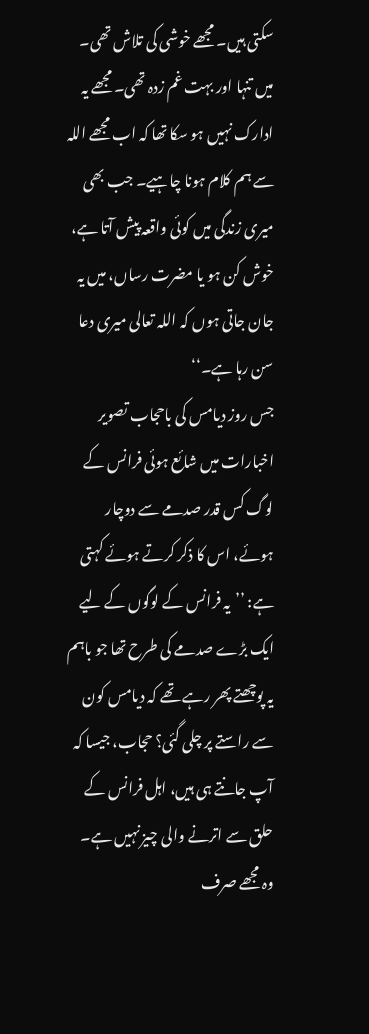سکتی ہیں۔ مجھے خوشی کی تلاش تھی۔ میں تنہا اور بہت غم زدہ تھی۔ مجھے یہ ادارک نہیں ہو سکا تھا کہ اب مجھے اللہ سے ہم کلام ہونا چاہیے۔ جب بھی میری زندگی میں کوئی واقعہ پیش آتا ہے، خوش کن ہو یا مضرت رساں، میں یہ جان جاتی ہوں کہ اللہ تعالی میری دعا سن رہا ہے۔‘‘
جس روز دیامس کی باحجاب تصویر اخبارات میں شائع ہوئی فرانس کے لوگ کس قدر صدمے سے دوچار ہوئے، اس کا ذکر کرتے ہوئے کہتی ہے: ’’یہ فرانس کے لوگوں کے لیے ایک بڑے صدمے کی طرح تھا جو باہم یہ پوچھتے پھر رہے تھے کہ دیامس کون سے راستے پر چلی گئی؟ حجاب، جیسا کہ آپ جانتے ہی ہیں، اہل فرانس کے حلق سے اترنے والی چیز نہیں ہے۔ وہ مجھے صرف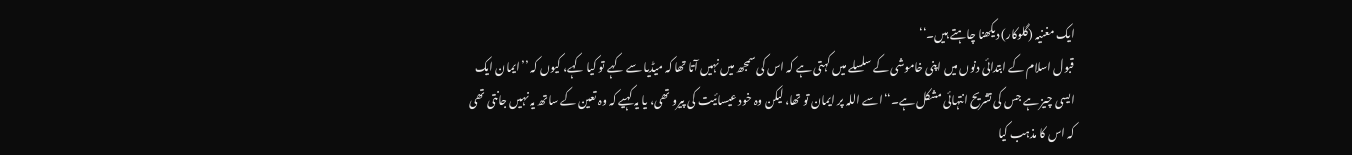ایک مغنیہ (گلوکار) دیکھنا چاہتے ہیں۔‘‘
قبول اسلام کے ابتدائی دنوں میں اپنی خاموشی کے سلسلے میں کہتی ہے کہ اس کی سمجھ میں نہیں آتا تھا کہ میڈیا سے کہے تو کیا کہے، کیوں کہ ’’ایمان ایک ایسی چیز ہے جس کی تشریح انتہائی مشکل ہے۔‘‘اسے اللہ پر ایمان تو تھا، لیکن وہ خود عیسائیت کی پیرو تھی، یا یہ کہیے کہ وہ تعین کے ساتھ یہ نہیں جانتی تھی کہ اس کا مذہب کیا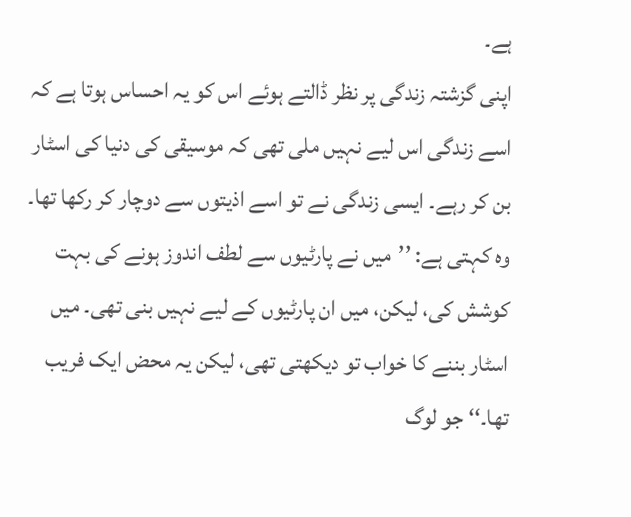ہے۔
اپنی گزشتہ زندگی پر نظر ڈالتے ہوئے اس کو یہ احساس ہوتا ہے کہ اسے زندگی اس لیے نہیں ملی تھی کہ موسیقی کی دنیا کی اسٹار بن کر رہے۔ ایسی زندگی نے تو اسے اذیتوں سے دوچار کر رکھا تھا۔ وہ کہتی ہے: ’’میں نے پارٹیوں سے لطف اندوز ہونے کی بہت کوشش کی، لیکن، میں ان پارٹیوں کے لیے نہیں بنی تھی۔ میں اسٹار بننے کا خواب تو دیکھتی تھی، لیکن یہ محض ایک فریب تھا۔‘‘ جو لوگ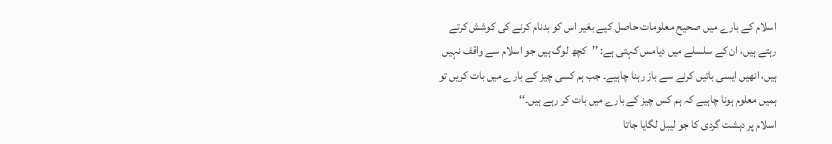اسلام کے بارے میں صحیح معلومات حاصل کیے بغیر اس کو بدنام کرنے کی کوشش کرتے رہتے ہیں، ان کے سلسلے میں دیامس کہتی ہے: ’’کچھ لوگ ہیں جو اسلام سے واقف نہیں ہیں، انھیں ایسی باتیں کرنے سے باز رہنا چاہیے۔ جب ہم کسی چیز کے بارے میں بات کریں تو ہمیں معلوم ہونا چاہیے کہ ہم کس چیز کے بارے میں بات کر رہے ہیں۔‘‘
اسلام پر دہشت گردی کا جو لیبل لگایا جاتا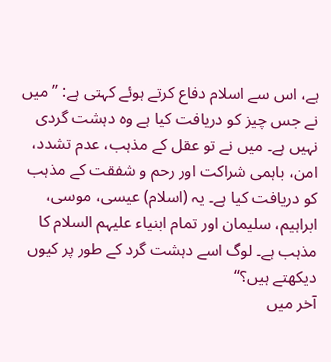ہے، اس سے اسلام دفاع کرتے ہوئے کہتی ہے: ’’میں نے جس چیز کو دریافت کیا ہے وہ دہشت گردی نہیں ہے۔ میں نے تو عقل کے مذہب، عدم تشدد، امن، باہمی شراکت اور رحم و شفقت کے مذہب کو دریافت کیا ہے۔ یہ (اسلام) عیسی، موسی، ابراہیم، سلیمان اور تمام ابنیاء علیہم السلام کا مذہب ہے۔ لوگ اسے دہشت گرد کے طور پر کیوں دیکھتے ہیں؟‘‘
آخر میں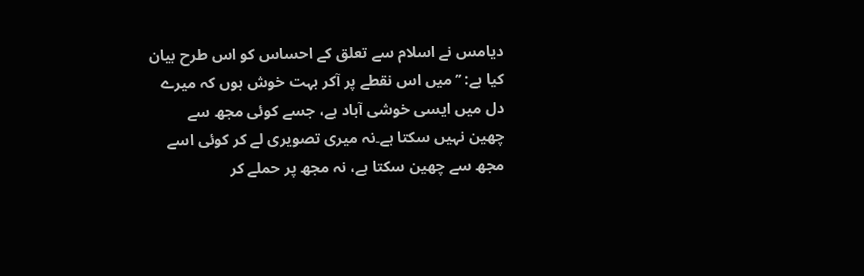دیامس نے اسلام سے تعلق کے احساس کو اس طرح بیان کیا ہے: ’’میں اس نقطے پر آکر بہت خوش ہوں کہ میرے دل میں ایسی خوشی آباد ہے، جسے کوئی مجھ سے چھین نہیں سکتا ہے۔نہ میری تصویری لے کر کوئی اسے مجھ سے چھین سکتا ہے، نہ مجھ پر حملے کر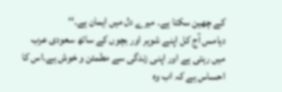کے چھین سکتا ہے۔ میرے دل میں ایمان ہے۔‘‘
دیامس آج کل اپنے شوہر اور بچوں کے ساتھ سعودی عرب میں رہتی ہے اور اپنی زندگی سے مطمئن و خوش ہے۔اس کا احساس ہے کہ اب وہ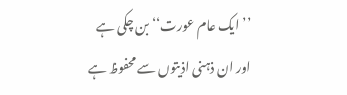’’ایک عام عورت‘‘ بن چکی ہے اور ان ذہنی اذیتوں سے محفوظ ہے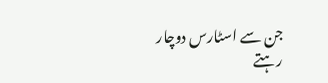جن سے اسٹارس دوچار رہتے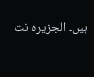ہیں۔ الجزیرہ نت